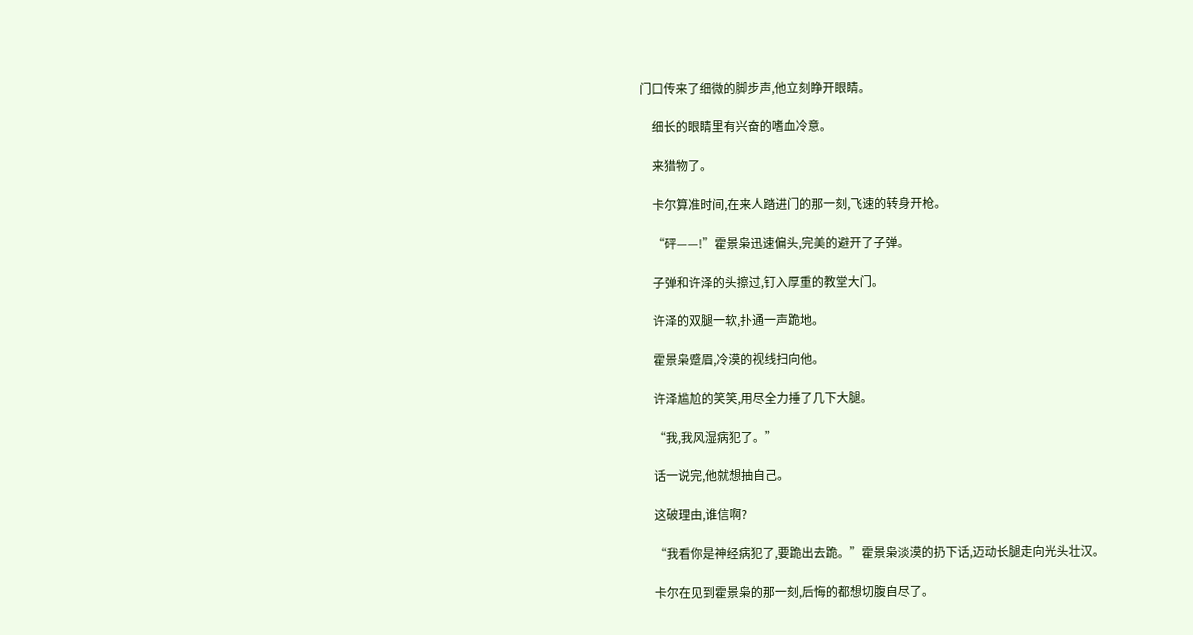门口传来了细微的脚步声,他立刻睁开眼睛。

    细长的眼睛里有兴奋的嗜血冷意。

    来猎物了。

    卡尔算准时间,在来人踏进门的那一刻,飞速的转身开枪。

    “砰——!”霍景枭迅速偏头,完美的避开了子弹。

    子弹和许泽的头擦过,钉入厚重的教堂大门。

    许泽的双腿一软,扑通一声跪地。

    霍景枭蹙眉,冷漠的视线扫向他。

    许泽尴尬的笑笑,用尽全力捶了几下大腿。

    “我,我风湿病犯了。”

    话一说完,他就想抽自己。

    这破理由,谁信啊?

    “我看你是神经病犯了,要跪出去跪。”霍景枭淡漠的扔下话,迈动长腿走向光头壮汉。

    卡尔在见到霍景枭的那一刻,后悔的都想切腹自尽了。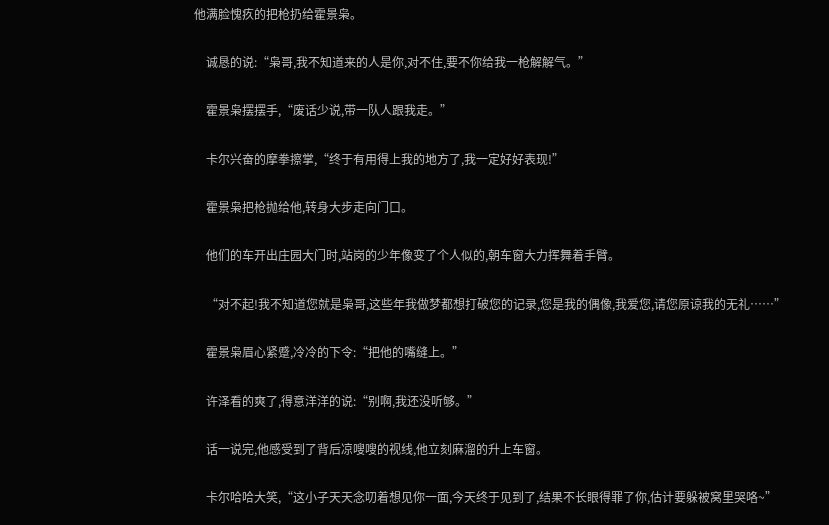他满脸愧疚的把枪扔给霍景枭。

    诚恳的说:“枭哥,我不知道来的人是你,对不住,要不你给我一枪解解气。”

    霍景枭摆摆手,“废话少说,带一队人跟我走。”

    卡尔兴奋的摩拳擦掌,“终于有用得上我的地方了,我一定好好表现!”

    霍景枭把枪抛给他,转身大步走向门口。

    他们的车开出庄园大门时,站岗的少年像变了个人似的,朝车窗大力挥舞着手臂。

    “对不起!我不知道您就是枭哥,这些年我做梦都想打破您的记录,您是我的偶像,我爱您,请您原谅我的无礼……”

    霍景枭眉心紧蹙,冷冷的下令:“把他的嘴缝上。”

    许泽看的爽了,得意洋洋的说:“别啊,我还没听够。”

    话一说完,他感受到了背后凉嗖嗖的视线,他立刻麻溜的升上车窗。

    卡尔哈哈大笑,“这小子天天念叨着想见你一面,今天终于见到了,结果不长眼得罪了你,估计要躲被窝里哭咯~”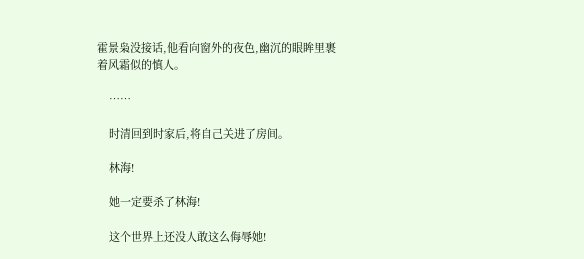霍景枭没接话,他看向窗外的夜色,幽沉的眼眸里裹着风霜似的慎人。

    ……

    时清回到时家后,将自己关进了房间。

    林海!

    她一定要杀了林海!

    这个世界上还没人敢这么侮辱她!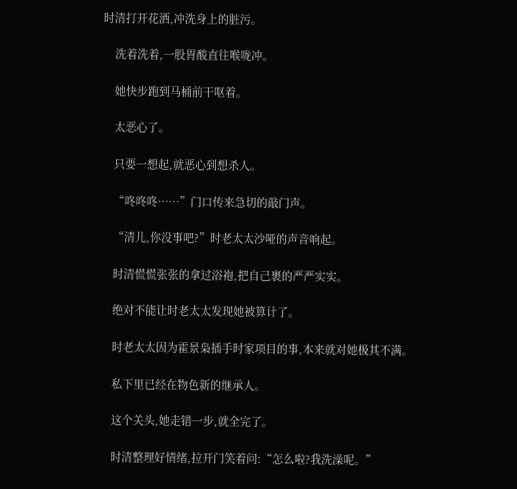时清打开花洒,冲洗身上的脏污。

    洗着洗着,一股胃酸直往喉咙冲。

    她快步跑到马桶前干呕着。

    太恶心了。

    只要一想起,就恶心到想杀人。

    “咚咚咚……”门口传来急切的敲门声。

    “清儿,你没事吧?”时老太太沙哑的声音响起。

    时清慌慌张张的拿过浴袍,把自己裹的严严实实。

    绝对不能让时老太太发现她被算计了。

    时老太太因为霍景枭插手时家项目的事,本来就对她极其不满。

    私下里已经在物色新的继承人。

    这个关头,她走错一步,就全完了。

    时清整理好情绪,拉开门笑着问:“怎么啦?我洗澡呢。”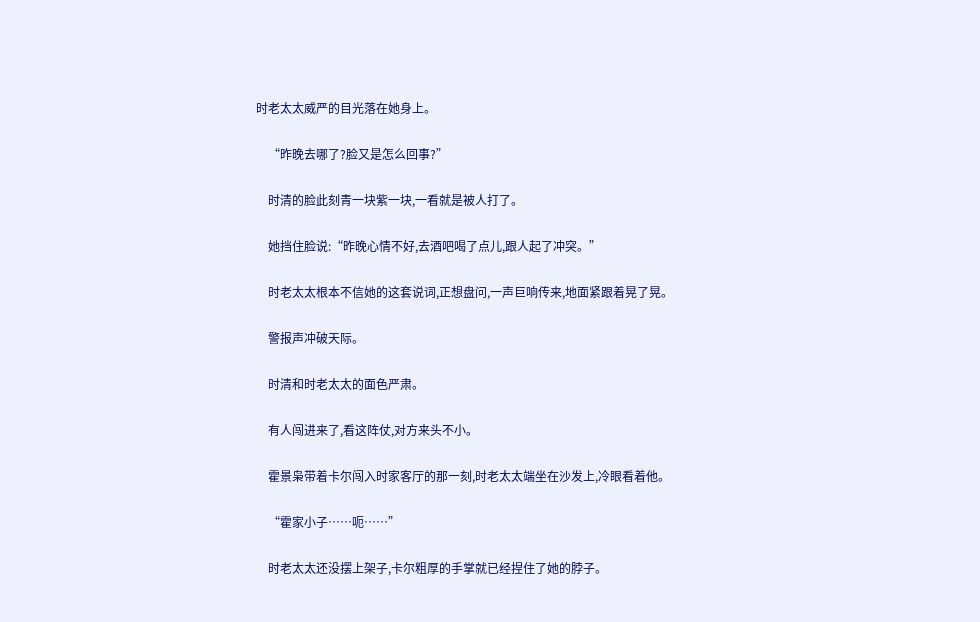时老太太威严的目光落在她身上。

    “昨晚去哪了?脸又是怎么回事?”

    时清的脸此刻青一块紫一块,一看就是被人打了。

    她挡住脸说:“昨晚心情不好,去酒吧喝了点儿,跟人起了冲突。”

    时老太太根本不信她的这套说词,正想盘问,一声巨响传来,地面紧跟着晃了晃。

    警报声冲破天际。

    时清和时老太太的面色严肃。

    有人闯进来了,看这阵仗,对方来头不小。

    霍景枭带着卡尔闯入时家客厅的那一刻,时老太太端坐在沙发上,冷眼看着他。

    “霍家小子……呃……”

    时老太太还没摆上架子,卡尔粗厚的手掌就已经捏住了她的脖子。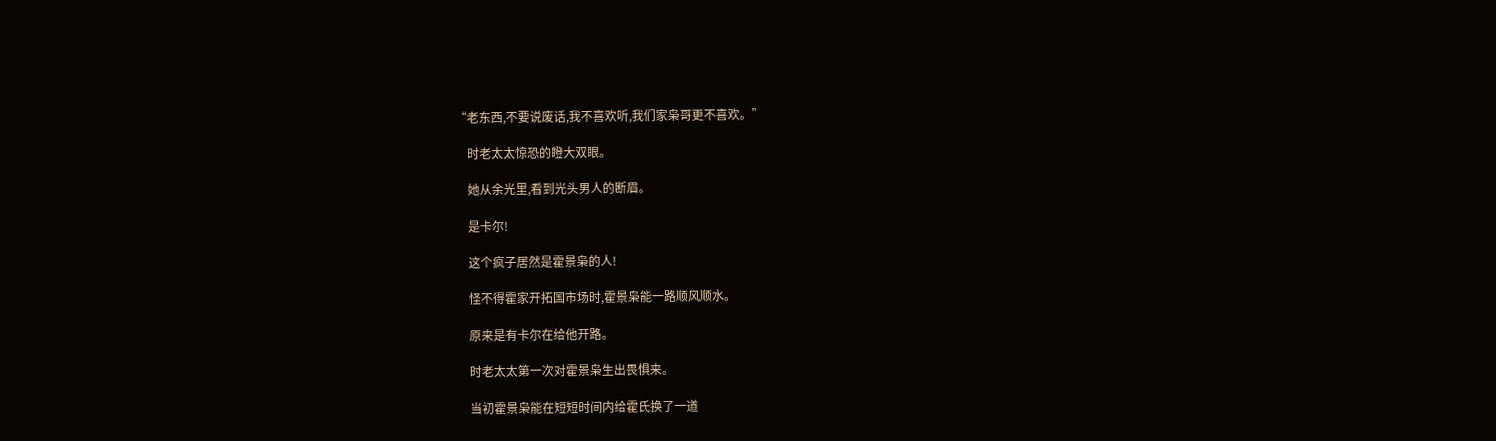“老东西,不要说废话,我不喜欢听,我们家枭哥更不喜欢。”

    时老太太惊恐的瞪大双眼。

    她从余光里,看到光头男人的断眉。

    是卡尔!

    这个疯子居然是霍景枭的人!

    怪不得霍家开拓国市场时,霍景枭能一路顺风顺水。

    原来是有卡尔在给他开路。

    时老太太第一次对霍景枭生出畏惧来。

    当初霍景枭能在短短时间内给霍氏换了一道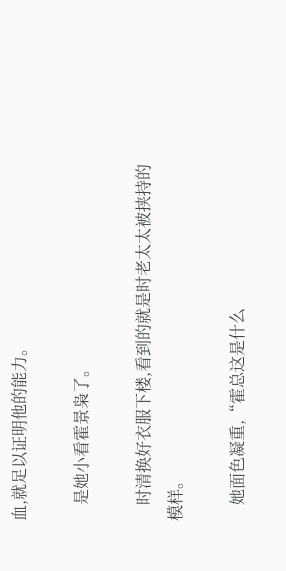血,就足以证明他的能力。

    是她小看霍景枭了。

    时清换好衣服下楼,看到的就是时老太太被挟持的模样。

    她面色凝重,“霍总这是什么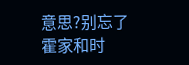意思?别忘了霍家和时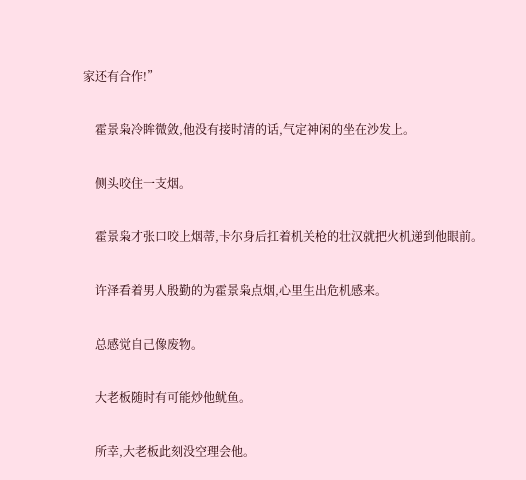家还有合作!”

    霍景枭冷眸微敛,他没有接时清的话,气定神闲的坐在沙发上。

    侧头咬住一支烟。

    霍景枭才张口咬上烟蒂,卡尔身后扛着机关枪的壮汉就把火机递到他眼前。

    许泽看着男人殷勤的为霍景枭点烟,心里生出危机感来。

    总感觉自己像废物。

    大老板随时有可能炒他鱿鱼。

    所幸,大老板此刻没空理会他。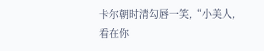卡尔朝时清勾唇一笑,“小美人,看在你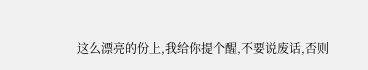这么漂亮的份上,我给你提个醒,不要说废话,否则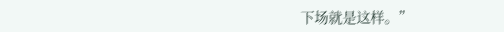下场就是这样。”